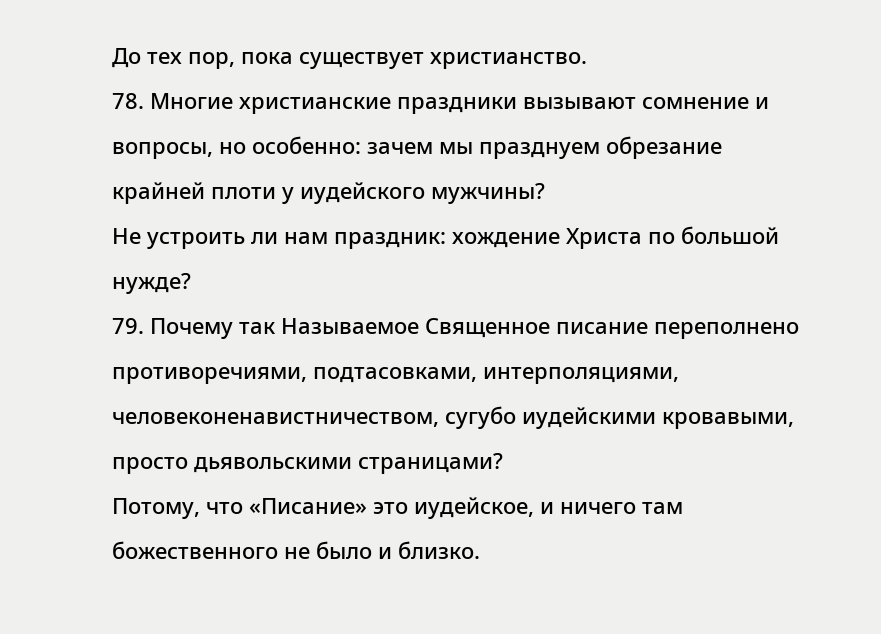До тех пор, пока существует христианство.
78. Многие христианские праздники вызывают сомнение и вопросы, но особенно: зачем мы празднуем обрезание крайней плоти у иудейского мужчины?
Не устроить ли нам праздник: хождение Христа по большой нужде?
79. Почему так Называемое Священное писание переполнено противоречиями, подтасовками, интерполяциями, человеконенавистничеством, сугубо иудейскими кровавыми, просто дьявольскими страницами?
Потому, что «Писание» это иудейское, и ничего там божественного не было и близко.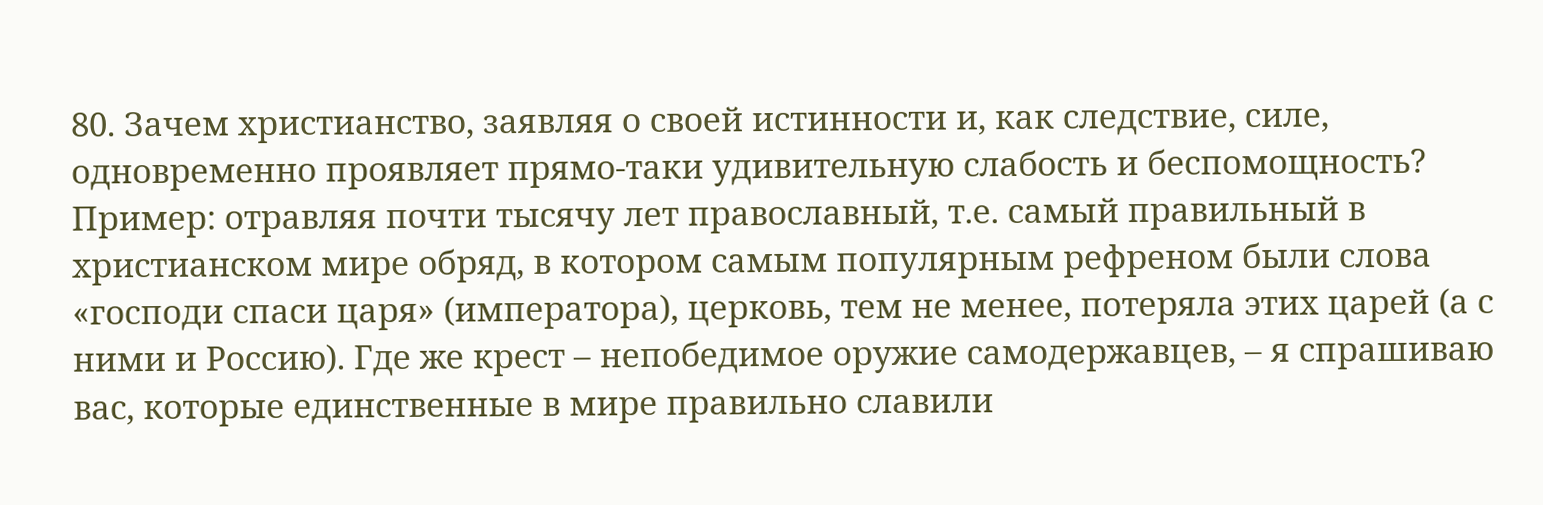80. Зачем христианство, заявляя о своей истинности и, как следствие, силе, одновременно проявляет прямо-таки удивительную слабость и беспомощность?
Пример: отравляя почти тысячу лет православный, т.е. самый правильный в христианском мире обряд, в котором самым популярным рефреном были слова «господи спаси царя» (императора), церковь, тем не менее, потеряла этих царей (а с ними и Россию). Где же крест – непобедимое оружие самодержавцев, – я спрашиваю вас, которые единственные в мире правильно славили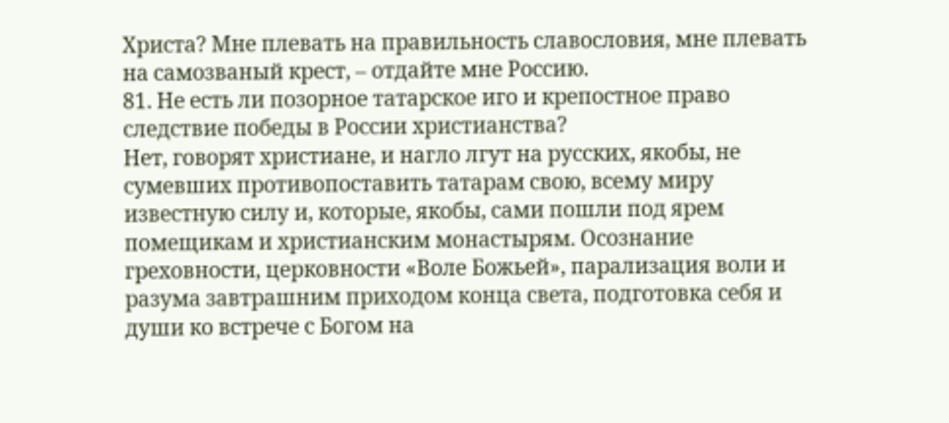Христа? Мне плевать на правильность славословия, мне плевать на самозваный крест, – отдайте мне Россию.
81. Не есть ли позорное татарское иго и крепостное право следствие победы в России христианства?
Нет, говорят христиане, и нагло лгут на русских, якобы, не сумевших противопоставить татарам свою, всему миру известную силу и, которые, якобы, сами пошли под ярем помещикам и христианским монастырям. Осознание греховности, церковности «Воле Божьей», парализация воли и разума завтрашним приходом конца света, подготовка себя и души ко встрече с Богом на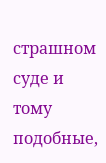страшном суде и тому подобные,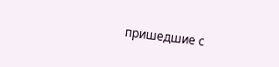пришедшие с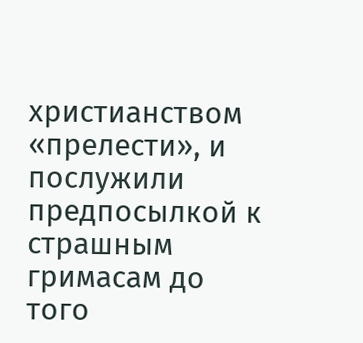христианством «прелести», и послужили предпосылкой к страшным гримасам до того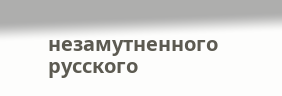незамутненного русского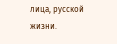лица, русской жизни.